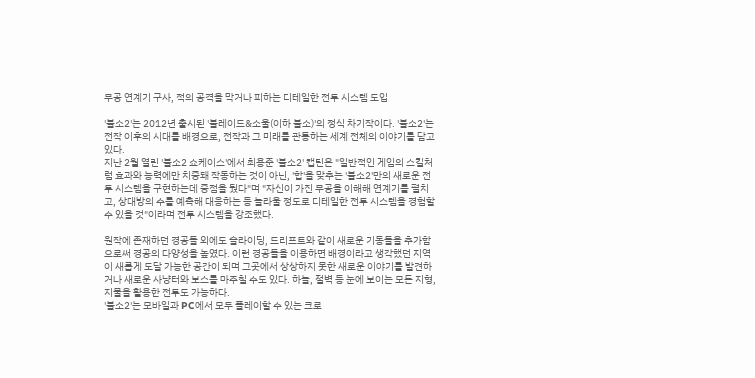무공 연계기 구사, 적의 공격을 막거나 피하는 디테일한 전투 시스템 도입

'블소2'는 2012년 출시된 '블레이드&소울(이하 블소)'의 정식 차기작이다. '블소2'는 전작 이후의 시대를 배경으로, 전작과 그 미래를 관통하는 세계 전체의 이야기를 담고 있다.
지난 2월 열린 '블소2 쇼케이스'에서 최용준 '블소2' 캡틴은 "일반적인 게임의 스킬처럼 효과와 능력에만 치중돼 작동하는 것이 아닌, '합'을 맞추는 '블소2'만의 새로운 전투 시스템을 구현하는데 중점을 뒀다"며 "자신이 가진 무공을 이해해 연계기를 펼치고, 상대방의 수를 예측해 대응하는 등 놀라울 정도로 디테일한 전투 시스템을 경험할 수 있을 것"이라며 전투 시스템을 강조했다.

원작에 존재하던 경공들 외에도 슬라이딩, 드리프트와 같이 새로운 기동들을 추가함으로써 경공의 다양성을 높였다. 이런 경공들을 이용하면 배경이라고 생각했던 지역이 새롭게 도달 가능한 공간이 되며 그곳에서 상상하지 못한 새로운 이야기를 발견하거나 새로운 사냥터와 보스를 마주칠 수도 있다. 하늘, 절벽 등 눈에 보이는 모든 지형, 지물을 활용한 전투도 가능하다.
'블소2'는 모바일과 PC에서 모두 플레이할 수 있는 크로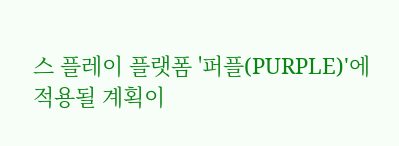스 플레이 플랫폼 '퍼플(PURPLE)'에 적용될 계획이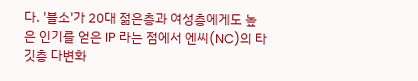다. '블소'가 20대 젊은층과 여성층에게도 높은 인기를 얻은 IP 라는 점에서 엔씨(NC)의 타깃층 다변화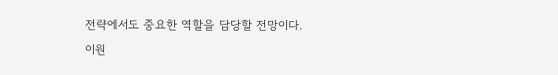전략에서도 중요한 역할을 담당할 전망이다.
이원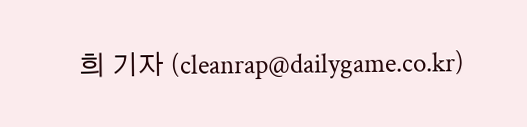희 기자 (cleanrap@dailygame.co.kr)